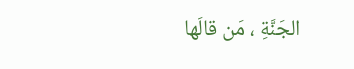الجَنَّةِ ، مَن قالَها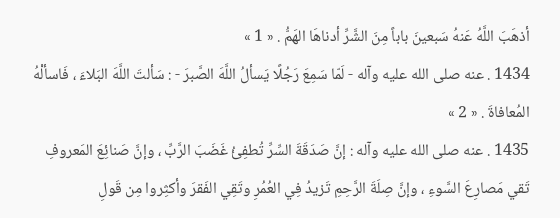أذهَبَ اللَّهُ عَنهُ سَبعينَ باباً مِنَ الشَّرِّ أدناهَا الهَمُّ . « 1 »
1434 . عنه صلى الله عليه وآله - لَمّا سَمِعَ رَجُلًا يَسألُ اللَّهَ الصَّبرَ - : سَألتَ اللَّهَ البَلاءَ ، فَاسألْهُ المُعافاةَ . « 2 »
1435 . عنه صلى الله عليه وآله : إنَّ صَدَقَةَ السِّرِّ تُطفِئُ غَضَبَ الرَّبِّ ، وإنَّ صَنائِعَ المَعروفِ تَقي مَصارِعَ السَّوءِ ، وإنَّ صِلَةَ الرَّحِمِ تَزيدُ فِي العُمُرِ وتَقِي الفَقرَ وأكثِروا مِن قَولِ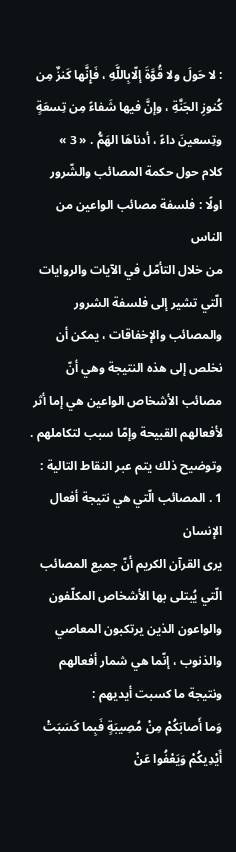: لا حَولَ ولا قُوَّةَ إلّابِاللَّهِ ، فَإِنَّها كَنزٌ مِن كُنوزِ الجَنَّةِ ، وإنَّ فيها شَفاءً مِن تِسعَةٍ وتِسعينَ داءً ، أدناهَا الهَمُّ . « 3 »
كلام حول حكمة المصائب والشّرور
اولًا : فلسفة مصائب الواعين من الناس
من خلال التأمّل في الآيات والروايات الّتي تشير إلى فلسفة الشرور والمصائب والإخفاقات ، يمكن أن نخلص إلى هذه النتيجة وهي أنّ مصائب الأشخاص الواعين هي إما أثر لأفعالهم القبيحة وإمّا سبب لتكاملهم .
وتوضيح ذلك يتم عبر النقاط التالية :
1 . المصائب الّتي هي نتيجة أفعال الإنسان
يرى القرآن الكريم أنّ جميع المصائب الّتي يُبتلى بها الأشخاص المكلّفون والواعون الذين يرتكبون المعاصي والذنوب ، إنّما هي شمار أفعالهم ونتيجة ما كسبت أيديهم :
وَما أَصابَكُمْ مِنْ مُصِيبَةٍ فَبِما كَسَبَتْ أَيْدِيكُمْ وَيَعْفُوا عَنْ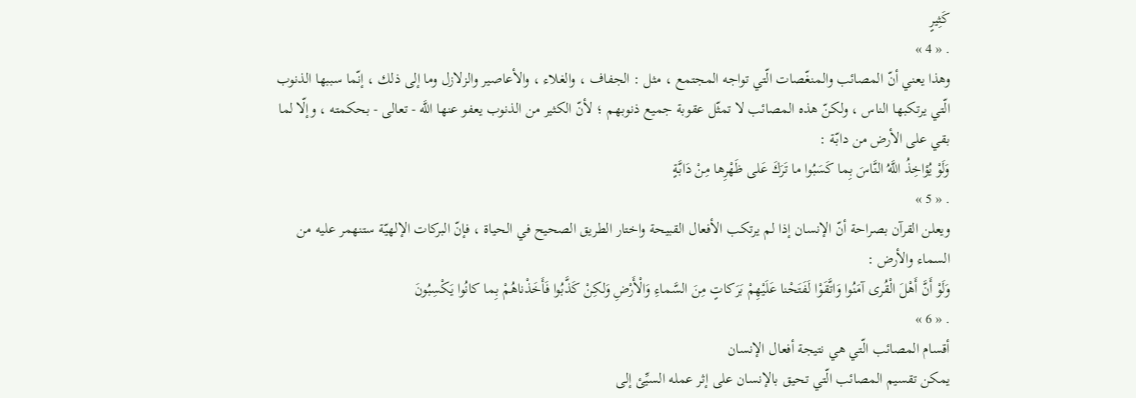كَثِيرٍ
. « 4 »
وهذا يعني أنّ المصائب والمنغّصات الّتي تواجه المجتمع ، مثل : الجفاف ، والغلاء ، والأعاصير والزلازل وما إلى ذلك ، إنّما سببها الذنوب الّتي يرتكبها الناس ، ولكنّ هذه المصائب لا تمثّل عقوبة جميع ذنوبهم ؛ لأنّ الكثير من الذنوب يعفو عنها اللَّه - تعالى - بحكمته ، وإلّا لما بقي على الأرض من دابّة :
وَلَوْ يُؤاخِذُ اللَّهُ النَّاسَ بِما كَسَبُوا ما تَرَكَ عَلى ظَهْرِها مِنْ دَابَّةٍ
. « 5 »
ويعلن القرآن بصراحة أنّ الإنسان إذا لم يرتكب الأفعال القبيحة واختار الطريق الصحيح في الحياة ، فإنّ البركات الإلهيّة ستنهمر عليه من السماء والأرض :
وَلَوْ أَنَّ أَهْلَ الْقُرى آمَنُوا وَاتَّقَوْا لَفَتَحْنا عَلَيْهِمْ بَرَكاتٍ مِنَ السَّماءِ وَالْأَرْضِ وَلكِنْ كَذَّبُوا فَأَخَذْناهُمْ بِما كانُوا يَكْسِبُونَ
. « 6 »
أقسام المصائب الّتي هي نتيجة أفعال الإنسان
يمكن تقسيم المصائب الّتي تحيق بالإنسان على إثر عمله السيِّئ إلى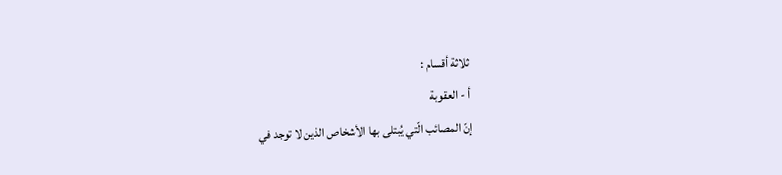ثلاثة أقسام :
أ - العقوبة
إنّ المصائب الّتي يُبتلى بها الأشخاص الذين لا توجد في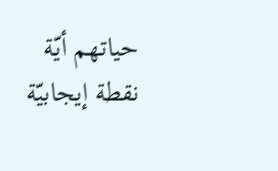حياتهم أيّة نقطة إيجابيّة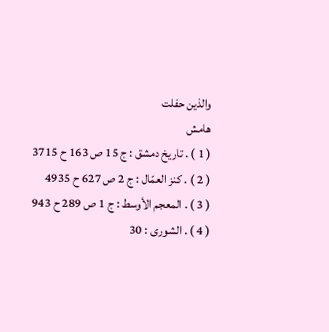والذين حفلت
هامش
( 1 ) . تاريخ دمشق : ج 15 ص 163 ح 3715
( 2 ) . كنز العمّال : ج 2 ص 627 ح 4935
( 3 ) . المعجم الأوسط : ج 1 ص 289 ح 943
( 4 ) . الشورى : 30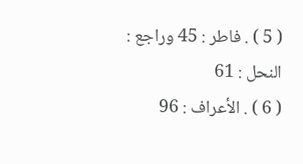( 5 ) . فاطر : 45 وراجع : النحل : 61
( 6 ) . الأعراف : 96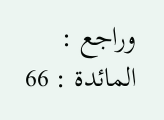وراجع : المائدة : 66